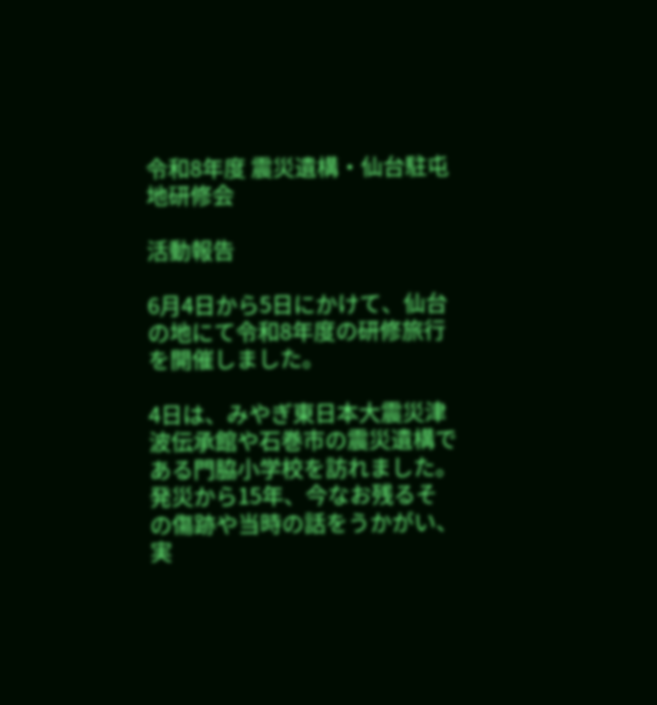令和8年度 震災遺構・仙台駐屯地研修会

活動報告

6月4日から5日にかけて、仙台の地にて令和8年度の研修旅行を開催しました。

4日は、みやぎ東日本大震災津波伝承館や石巻市の震災遺構である門脇小学校を訪れました。発災から15年、今なお残るその傷跡や当時の話をうかがい、実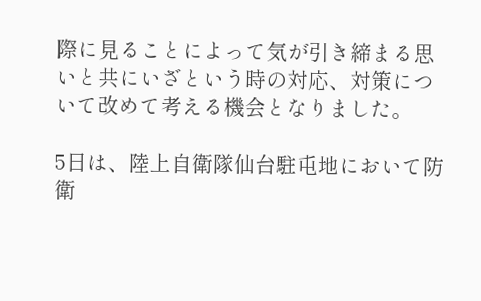際に見ることによって気が引き締まる思いと共にいざという時の対応、対策について改めて考える機会となりました。

5日は、陸上自衛隊仙台駐屯地において防衛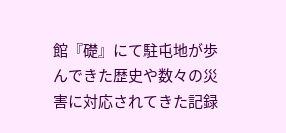館『礎』にて駐屯地が歩んできた歴史や数々の災害に対応されてきた記録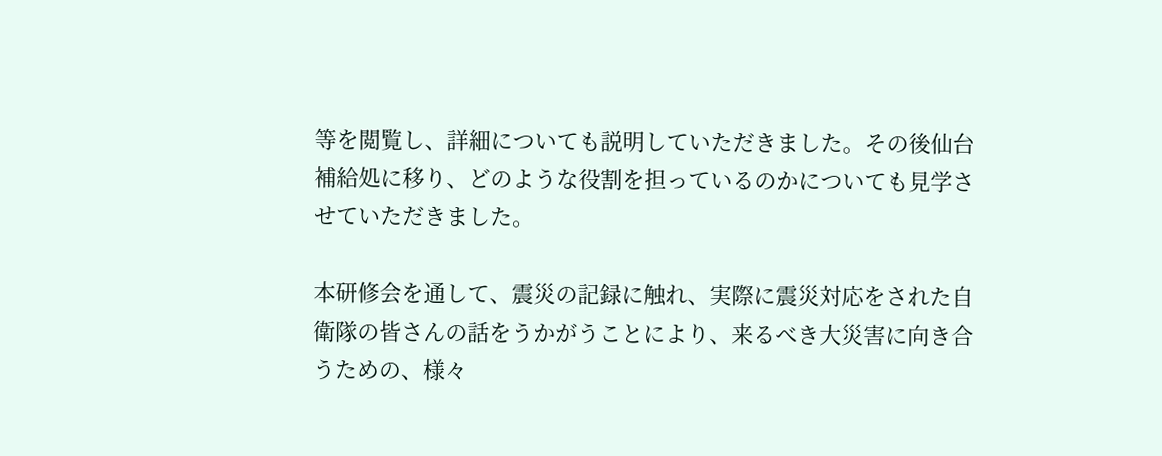等を閲覧し、詳細についても説明していただきました。その後仙台補給処に移り、どのような役割を担っているのかについても見学させていただきました。

本研修会を通して、震災の記録に触れ、実際に震災対応をされた自衛隊の皆さんの話をうかがうことにより、来るべき大災害に向き合うための、様々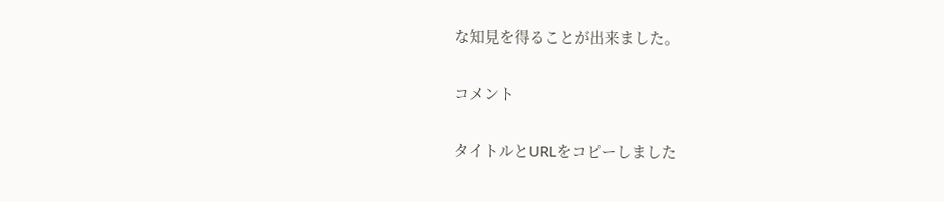な知見を得ることが出来ました。

コメント

タイトルとURLをコピーしました